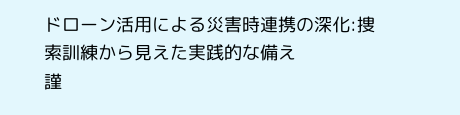ドローン活用による災害時連携の深化:捜索訓練から見えた実践的な備え
謹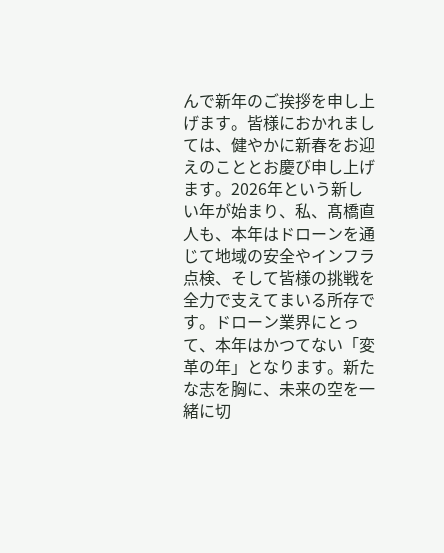んで新年のご挨拶を申し上げます。皆様におかれましては、健やかに新春をお迎えのこととお慶び申し上げます。2026年という新しい年が始まり、私、髙橋直人も、本年はドローンを通じて地域の安全やインフラ点検、そして皆様の挑戦を全力で支えてまいる所存です。ドローン業界にとって、本年はかつてない「変革の年」となります。新たな志を胸に、未来の空を一緒に切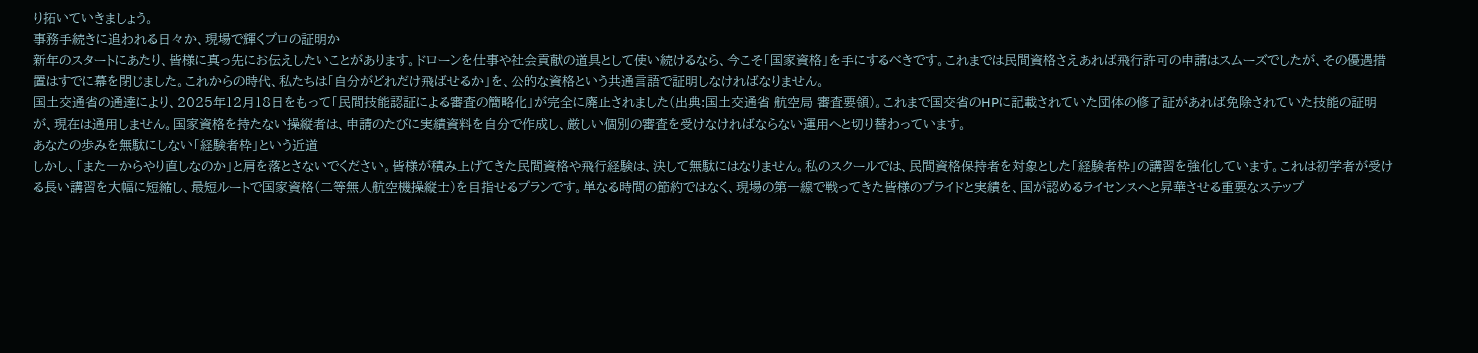り拓いていきましょう。
事務手続きに追われる日々か、現場で輝くプロの証明か
新年のスタートにあたり、皆様に真っ先にお伝えしたいことがあります。ドローンを仕事や社会貢献の道具として使い続けるなら、今こそ「国家資格」を手にするべきです。これまでは民間資格さえあれば飛行許可の申請はスムーズでしたが、その優遇措置はすでに幕を閉じました。これからの時代、私たちは「自分がどれだけ飛ばせるか」を、公的な資格という共通言語で証明しなければなりません。
国土交通省の通達により、2025年12月18日をもって「民間技能認証による審査の簡略化」が完全に廃止されました(出典:国土交通省 航空局 審査要領)。これまで国交省のHPに記載されていた団体の修了証があれば免除されていた技能の証明が、現在は通用しません。国家資格を持たない操縦者は、申請のたびに実績資料を自分で作成し、厳しい個別の審査を受けなければならない運用へと切り替わっています。
あなたの歩みを無駄にしない「経験者枠」という近道
しかし、「また一からやり直しなのか」と肩を落とさないでください。皆様が積み上げてきた民間資格や飛行経験は、決して無駄にはなりません。私のスクールでは、民間資格保持者を対象とした「経験者枠」の講習を強化しています。これは初学者が受ける長い講習を大幅に短縮し、最短ルートで国家資格(二等無人航空機操縦士)を目指せるプランです。単なる時間の節約ではなく、現場の第一線で戦ってきた皆様のプライドと実績を、国が認めるライセンスへと昇華させる重要なステップ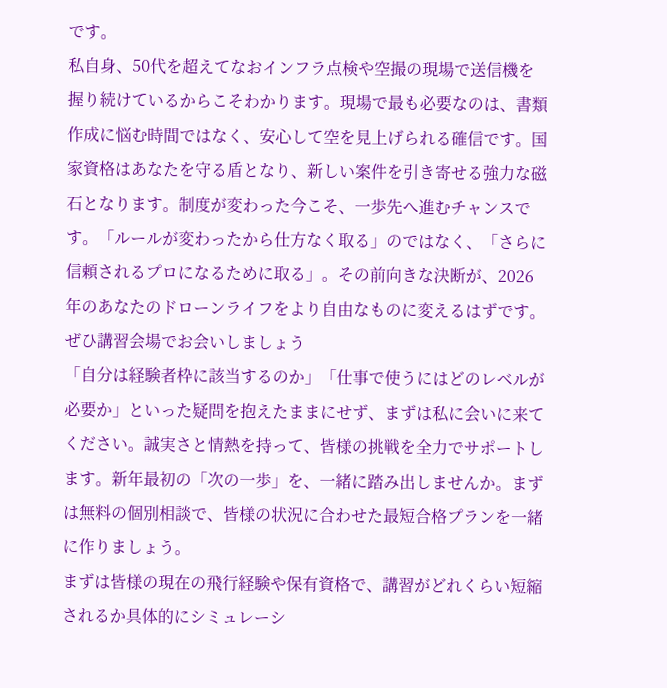です。
私自身、50代を超えてなおインフラ点検や空撮の現場で送信機を握り続けているからこそわかります。現場で最も必要なのは、書類作成に悩む時間ではなく、安心して空を見上げられる確信です。国家資格はあなたを守る盾となり、新しい案件を引き寄せる強力な磁石となります。制度が変わった今こそ、一歩先へ進むチャンスです。「ルールが変わったから仕方なく取る」のではなく、「さらに信頼されるプロになるために取る」。その前向きな決断が、2026年のあなたのドローンライフをより自由なものに変えるはずです。
ぜひ講習会場でお会いしましょう
「自分は経験者枠に該当するのか」「仕事で使うにはどのレベルが必要か」といった疑問を抱えたままにせず、まずは私に会いに来てください。誠実さと情熱を持って、皆様の挑戦を全力でサポートします。新年最初の「次の一歩」を、一緒に踏み出しませんか。まずは無料の個別相談で、皆様の状況に合わせた最短合格プランを一緒に作りましょう。
まずは皆様の現在の飛行経験や保有資格で、講習がどれくらい短縮されるか具体的にシミュレーシ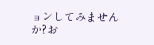ョンしてみませんか?お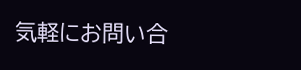気軽にお問い合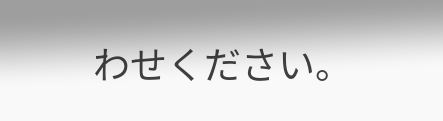わせください。